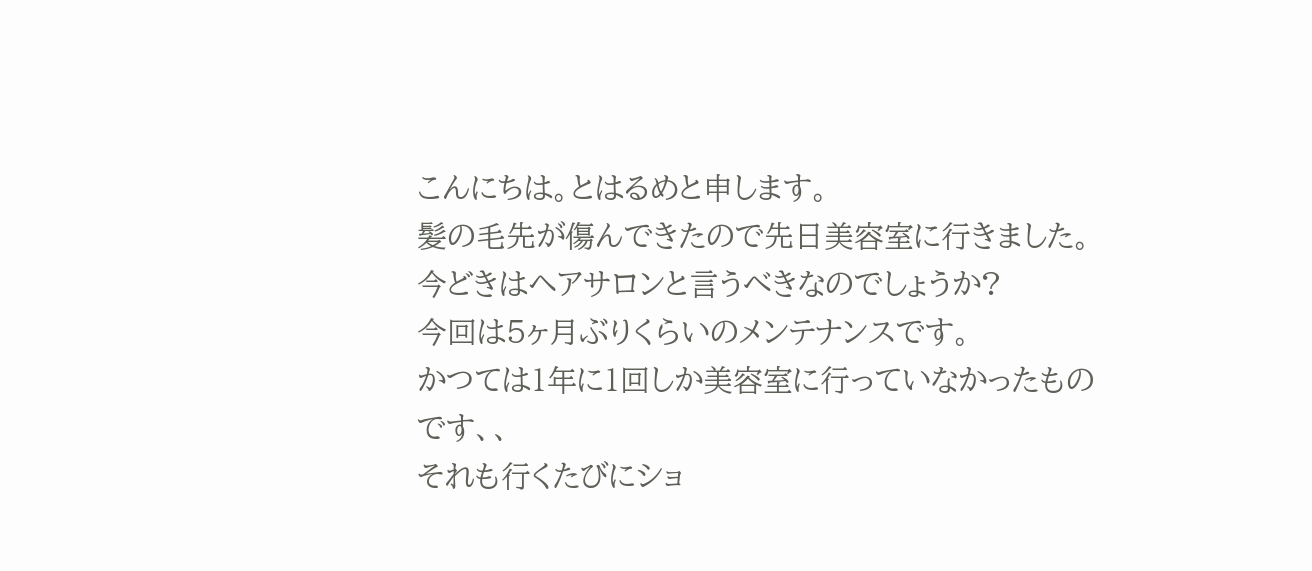こんにちは。とはるめと申します。
髪の毛先が傷んできたので先日美容室に行きました。
今どきはヘアサロンと言うべきなのでしょうか?
今回は5ヶ月ぶりくらいのメンテナンスです。
かつては1年に1回しか美容室に行っていなかったものです、、
それも行くたびにショ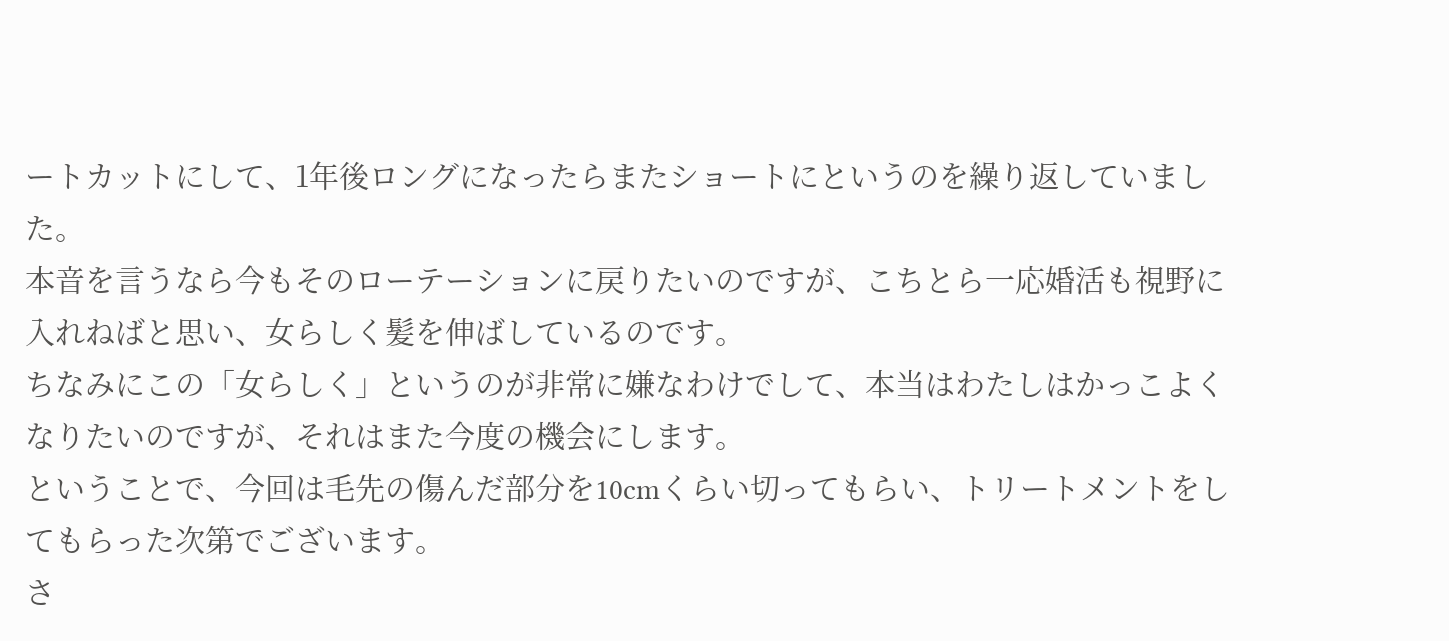ートカットにして、1年後ロングになったらまたショートにというのを繰り返していました。
本音を言うなら今もそのローテーションに戻りたいのですが、こちとら一応婚活も視野に入れねばと思い、女らしく髪を伸ばしているのです。
ちなみにこの「女らしく」というのが非常に嫌なわけでして、本当はわたしはかっこよくなりたいのですが、それはまた今度の機会にします。
ということで、今回は毛先の傷んだ部分を10cmくらい切ってもらい、トリートメントをしてもらった次第でございます。
さ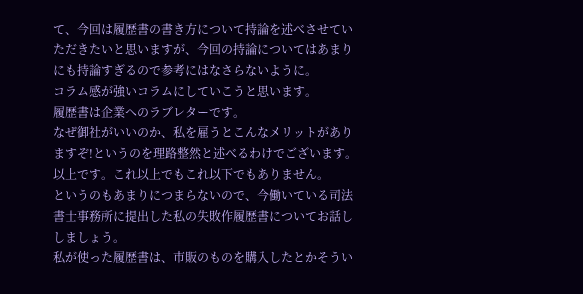て、今回は履歴書の書き方について持論を述べさせていただきたいと思いますが、今回の持論についてはあまりにも持論すぎるので参考にはなさらないように。
コラム感が強いコラムにしていこうと思います。
履歴書は企業へのラブレターです。
なぜ御社がいいのか、私を雇うとこんなメリットがありますぞ!というのを理路整然と述べるわけでございます。
以上です。これ以上でもこれ以下でもありません。
というのもあまりにつまらないので、今働いている司法書士事務所に提出した私の失敗作履歴書についてお話ししましょう。
私が使った履歴書は、市販のものを購入したとかそうい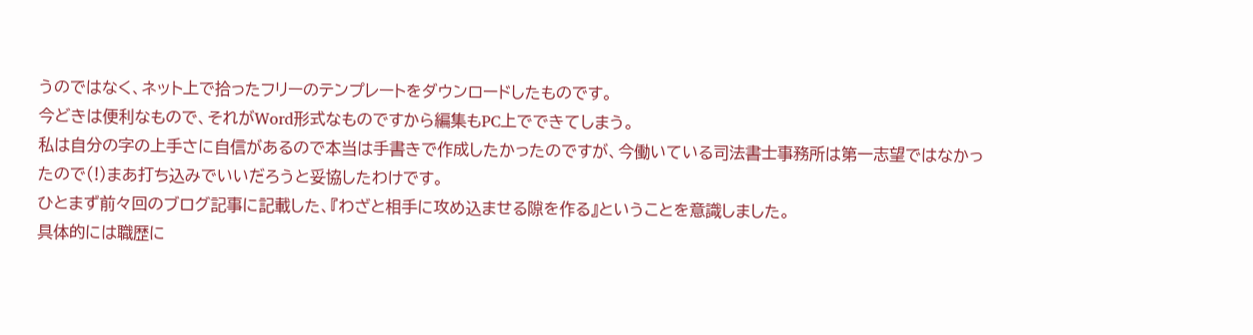うのではなく、ネット上で拾ったフリーのテンプレートをダウンロードしたものです。
今どきは便利なもので、それがWord形式なものですから編集もPC上でできてしまう。
私は自分の字の上手さに自信があるので本当は手書きで作成したかったのですが、今働いている司法書士事務所は第一志望ではなかったので(!)まあ打ち込みでいいだろうと妥協したわけです。
ひとまず前々回のブログ記事に記載した、『わざと相手に攻め込ませる隙を作る』ということを意識しました。
具体的には職歴に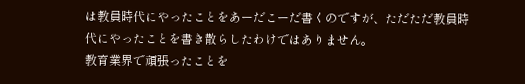は教員時代にやったことをあーだこーだ書くのですが、ただただ教員時代にやったことを書き散らしたわけではありません。
教育業界で頑張ったことを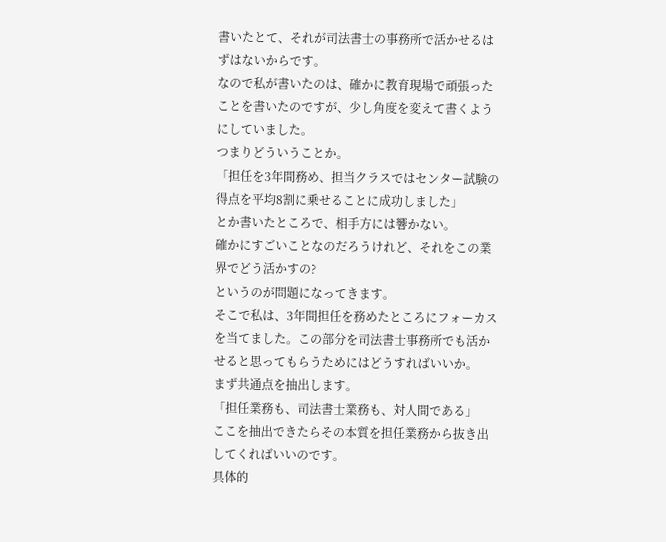書いたとて、それが司法書士の事務所で活かせるはずはないからです。
なので私が書いたのは、確かに教育現場で頑張ったことを書いたのですが、少し角度を変えて書くようにしていました。
つまりどういうことか。
「担任を3年間務め、担当クラスではセンター試験の得点を平均8割に乗せることに成功しました」
とか書いたところで、相手方には響かない。
確かにすごいことなのだろうけれど、それをこの業界でどう活かすの?
というのが問題になってきます。
そこで私は、3年間担任を務めたところにフォーカスを当てました。この部分を司法書士事務所でも活かせると思ってもらうためにはどうすればいいか。
まず共通点を抽出します。
「担任業務も、司法書士業務も、対人間である」
ここを抽出できたらその本質を担任業務から抜き出してくればいいのです。
具体的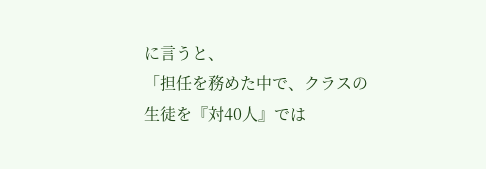に言うと、
「担任を務めた中で、クラスの生徒を『対40人』では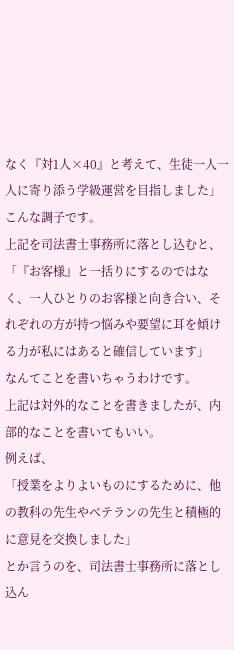なく『対1人×40』と考えて、生徒一人一人に寄り添う学級運営を目指しました」
こんな調子です。
上記を司法書士事務所に落とし込むと、
「『お客様』と一括りにするのではなく、一人ひとりのお客様と向き合い、それぞれの方が持つ悩みや要望に耳を傾ける力が私にはあると確信しています」
なんてことを書いちゃうわけです。
上記は対外的なことを書きましたが、内部的なことを書いてもいい。
例えば、
「授業をよりよいものにするために、他の教科の先生やベテランの先生と積極的に意見を交換しました」
とか言うのを、司法書士事務所に落とし込ん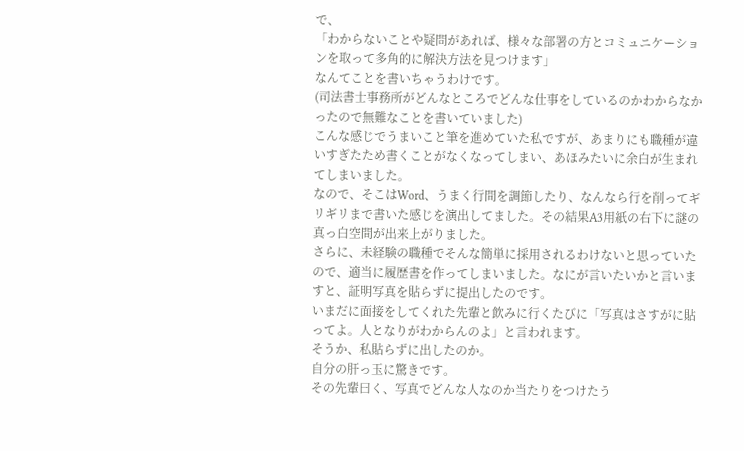で、
「わからないことや疑問があれば、様々な部署の方とコミュニケーションを取って多角的に解決方法を見つけます」
なんてことを書いちゃうわけです。
(司法書士事務所がどんなところでどんな仕事をしているのかわからなかったので無難なことを書いていました)
こんな感じでうまいこと筆を進めていた私ですが、あまりにも職種が違いすぎたため書くことがなくなってしまい、あほみたいに余白が生まれてしまいました。
なので、そこはWord、うまく行間を調節したり、なんなら行を削ってギリギリまで書いた感じを演出してました。その結果A3用紙の右下に謎の真っ白空間が出来上がりました。
さらに、未経験の職種でそんな簡単に採用されるわけないと思っていたので、適当に履歴書を作ってしまいました。なにが言いたいかと言いますと、証明写真を貼らずに提出したのです。
いまだに面接をしてくれた先輩と飲みに行くたびに「写真はさすがに貼ってよ。人となりがわからんのよ」と言われます。
そうか、私貼らずに出したのか。
自分の肝っ玉に驚きです。
その先輩曰く、写真でどんな人なのか当たりをつけたう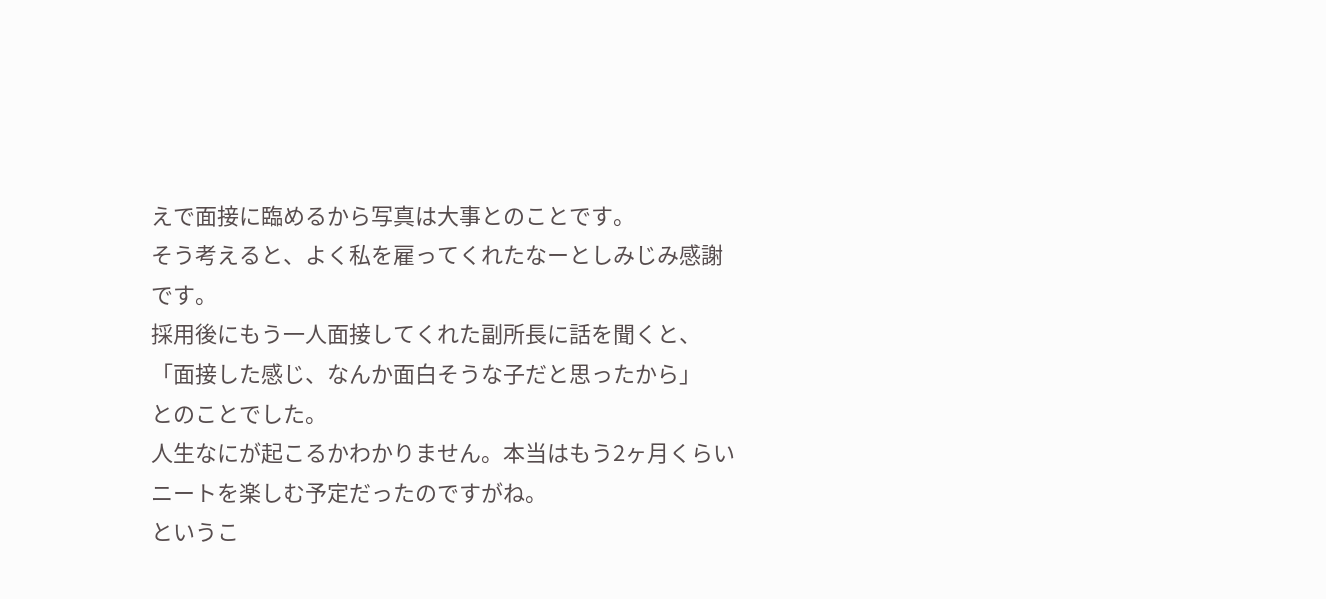えで面接に臨めるから写真は大事とのことです。
そう考えると、よく私を雇ってくれたなーとしみじみ感謝です。
採用後にもう一人面接してくれた副所長に話を聞くと、
「面接した感じ、なんか面白そうな子だと思ったから」
とのことでした。
人生なにが起こるかわかりません。本当はもう2ヶ月くらいニートを楽しむ予定だったのですがね。
というこ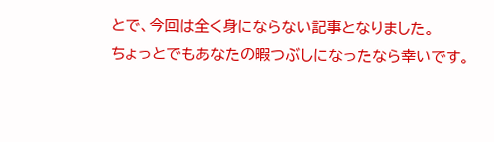とで、今回は全く身にならない記事となりました。
ちょっとでもあなたの暇つぶしになったなら幸いです。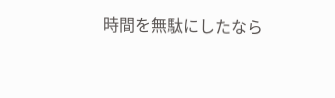時間を無駄にしたなら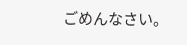ごめんなさい。